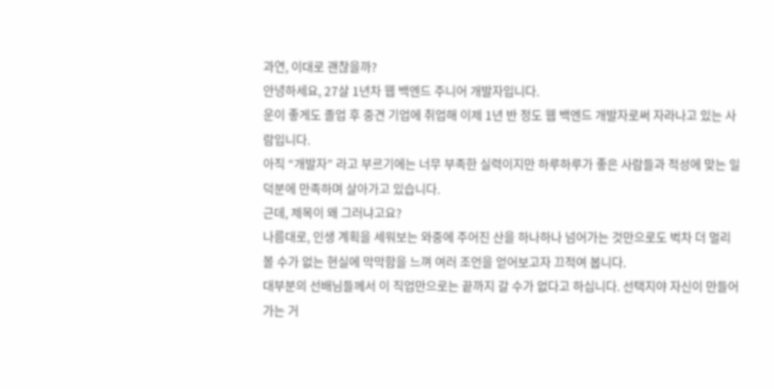과연, 이대로 괜찮을까?
안녕하세요, 27살 1년차 웹 백엔드 주니어 개발자입니다.
운이 좋게도 졸업 후 중견 기업에 취업해 이제 1년 반 정도 웹 백엔드 개발자로써 자라나고 있는 사람입니다.
아직 “개발자” 라고 부르기에는 너무 부족한 실력이지만 하루하루가 좋은 사람들과 적성에 맞는 일 덕분에 만족하며 살아가고 있습니다.
근데, 제목이 왜 그러냐고요?
나름대로, 인생 계획을 세워보는 와중에 주어진 산을 하나하나 넘어가는 것만으로도 벅차 더 멀리 볼 수가 없는 현실에 막막함을 느껴 여러 조언을 얻어보고자 끄적여 봅니다.
대부분의 선배님들께서 이 직업만으로는 끝까지 갈 수가 없다고 하십니다. 선택지야 자신이 만들어가는 거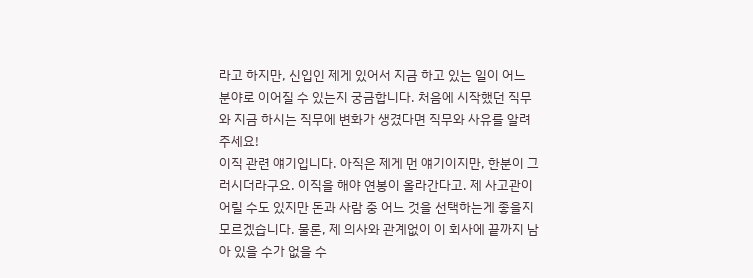라고 하지만, 신입인 제게 있어서 지금 하고 있는 일이 어느 분야로 이어질 수 있는지 궁금합니다. 처음에 시작했던 직무와 지금 하시는 직무에 변화가 생겼다면 직무와 사유를 알려주세요!
이직 관련 얘기입니다. 아직은 제게 먼 얘기이지만, 한분이 그러시더라구요. 이직을 해야 연봉이 올라간다고. 제 사고관이 어릴 수도 있지만 돈과 사람 중 어느 것을 선택하는게 좋을지 모르겠습니다. 물론, 제 의사와 관계없이 이 회사에 끝까지 남아 있을 수가 없을 수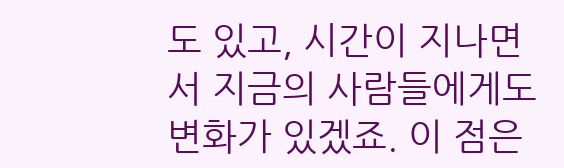도 있고, 시간이 지나면서 지금의 사람들에게도 변화가 있겠죠. 이 점은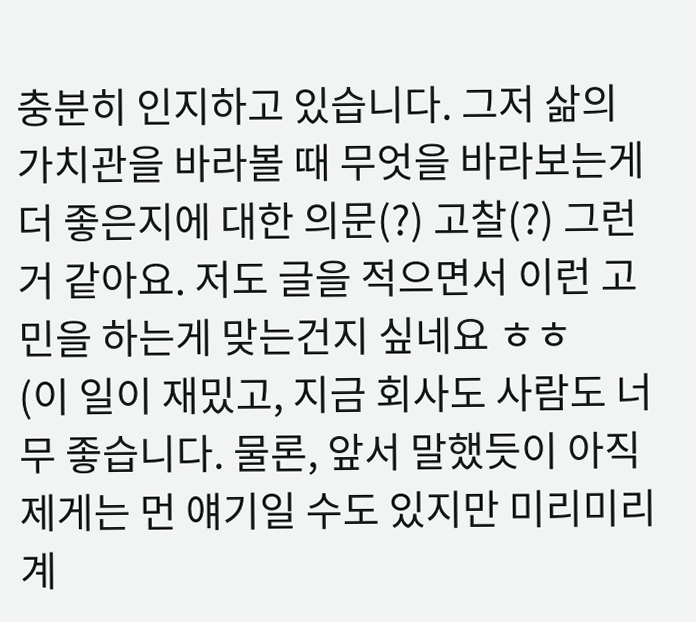충분히 인지하고 있습니다. 그저 삶의 가치관을 바라볼 때 무엇을 바라보는게 더 좋은지에 대한 의문(?) 고찰(?) 그런거 같아요. 저도 글을 적으면서 이런 고민을 하는게 맞는건지 싶네요 ㅎㅎ
(이 일이 재밌고, 지금 회사도 사람도 너무 좋습니다. 물론, 앞서 말했듯이 아직 제게는 먼 얘기일 수도 있지만 미리미리 계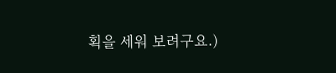획을 세워 보려구요.)